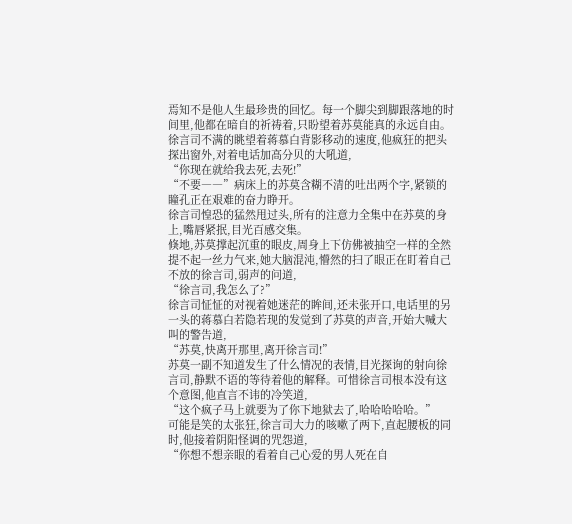焉知不是他人生最珍贵的回忆。每一个脚尖到脚跟落地的时间里,他都在暗自的祈祷着,只盼望着苏莫能真的永远自由。
徐言司不满的眺望着蒋慕白背影移动的速度,他疯狂的把头探出窗外,对着电话加高分贝的大吼道,
“你现在就给我去死,去死!”
“不要――”病床上的苏莫含糊不清的吐出两个字,紧锁的瞳孔正在艰难的奋力睁开。
徐言司惶恐的猛然甩过头,所有的注意力全集中在苏莫的身上,嘴唇紧抿,目光百感交集。
倏地,苏莫撑起沉重的眼皮,周身上下仿佛被抽空一样的全然提不起一丝力气来,她大脑混沌,懵然的扫了眼正在盯着自己不放的徐言司,弱声的问道,
“徐言司,我怎么了?”
徐言司怔怔的对视着她迷茫的眸间,还未张开口,电话里的另一头的蒋慕白若隐若现的发觉到了苏莫的声音,开始大喊大叫的警告道,
“苏莫,快离开那里,离开徐言司!”
苏莫一副不知道发生了什么情况的表情,目光探询的射向徐言司,静默不语的等待着他的解释。可惜徐言司根本没有这个意图,他直言不讳的冷笑道,
“这个疯子马上就要为了你下地狱去了,哈哈哈哈哈。”
可能是笑的太张狂,徐言司大力的咳嗽了两下,直起腰板的同时,他接着阴阳怪调的咒怨道,
“你想不想亲眼的看着自己心爱的男人死在自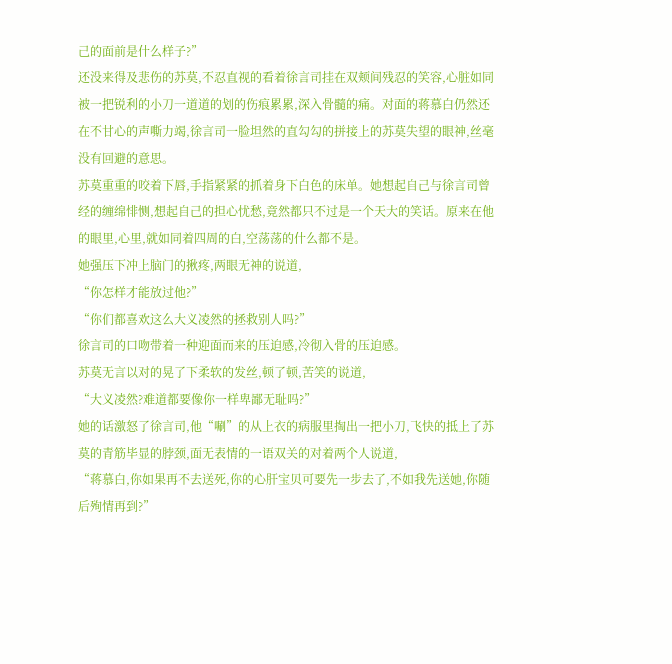己的面前是什么样子?”
还没来得及悲伤的苏莫,不忍直视的看着徐言司挂在双颊间残忍的笑容,心脏如同被一把锐利的小刀一道道的划的伤痕累累,深入骨髓的痛。对面的蒋慕白仍然还在不甘心的声嘶力竭,徐言司一脸坦然的直勾勾的拼接上的苏莫失望的眼神,丝毫没有回避的意思。
苏莫重重的咬着下唇,手指紧紧的抓着身下白色的床单。她想起自己与徐言司曾经的缠绵悱恻,想起自己的担心忧愁,竟然都只不过是一个天大的笑话。原来在他的眼里,心里,就如同着四周的白,空荡荡的什么都不是。
她强压下冲上脑门的揪疼,两眼无神的说道,
“你怎样才能放过他?”
“你们都喜欢这么大义凌然的拯救别人吗?”
徐言司的口吻带着一种迎面而来的压迫感,冷彻入骨的压迫感。
苏莫无言以对的晃了下柔软的发丝,顿了顿,苦笑的说道,
“大义凌然?难道都要像你一样卑鄙无耻吗?”
她的话激怒了徐言司,他“唰”的从上衣的病服里掏出一把小刀,飞快的抵上了苏莫的青筋毕显的脖颈,面无表情的一语双关的对着两个人说道,
“蒋慕白,你如果再不去送死,你的心肝宝贝可要先一步去了,不如我先送她,你随后殉情再到?”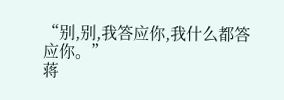“别,别,我答应你,我什么都答应你。”
蒋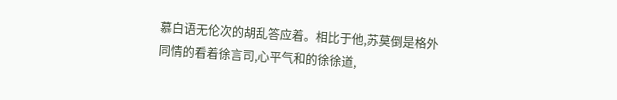慕白语无伦次的胡乱答应着。相比于他,苏莫倒是格外同情的看着徐言司,心平气和的徐徐道,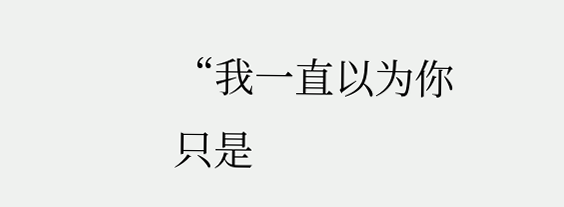“我一直以为你只是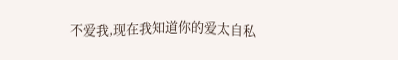不爱我,现在我知道你的爱太自私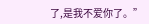了,是我不爱你了。”